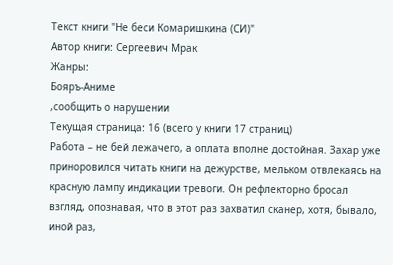Текст книги "Не беси Комаришкина (СИ)"
Автор книги: Сергеевич Мрак
Жанры:
Бояръ-Аниме
,сообщить о нарушении
Текущая страница: 16 (всего у книги 17 страниц)
Работа – не бей лежачего, а оплата вполне достойная. Захар уже приноровился читать книги на дежурстве, мельком отвлекаясь на красную лампу индикации тревоги. Он рефлекторно бросал взгляд, опознавая, что в этот раз захватил сканер, хотя, бывало, иной раз,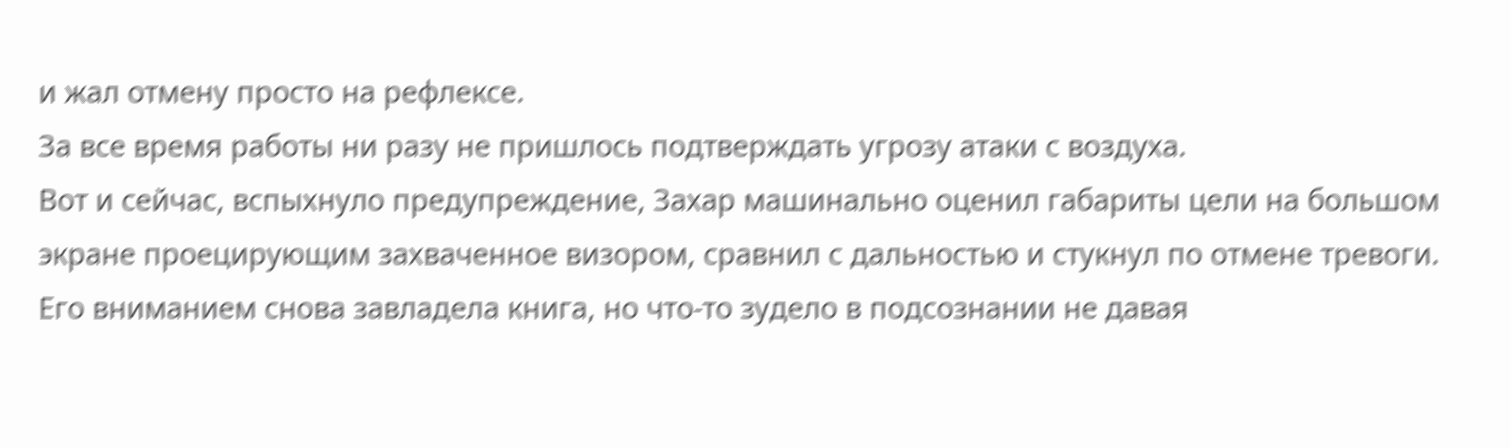и жал отмену просто на рефлексе.
За все время работы ни разу не пришлось подтверждать угрозу атаки с воздуха.
Вот и сейчас, вспыхнуло предупреждение, Захар машинально оценил габариты цели на большом экране проецирующим захваченное визором, сравнил с дальностью и стукнул по отмене тревоги. Его вниманием снова завладела книга, но что-то зудело в подсознании не давая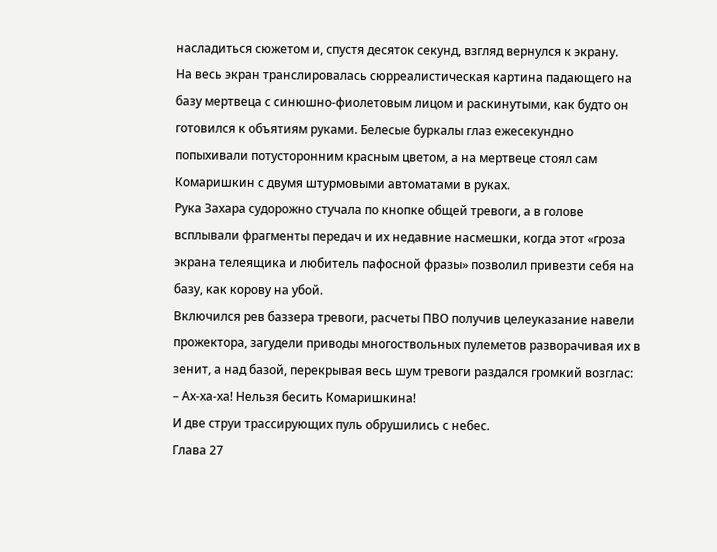насладиться сюжетом и, спустя десяток секунд, взгляд вернулся к экрану.
На весь экран транслировалась сюрреалистическая картина падающего на базу мертвеца с синюшно-фиолетовым лицом и раскинутыми, как будто он готовился к объятиям руками. Белесые буркалы глаз ежесекундно попыхивали потусторонним красным цветом, а на мертвеце стоял сам Комаришкин с двумя штурмовыми автоматами в руках.
Рука Захара судорожно стучала по кнопке общей тревоги, а в голове всплывали фрагменты передач и их недавние насмешки, когда этот «гроза экрана телеящика и любитель пафосной фразы» позволил привезти себя на базу, как корову на убой.
Включился рев баззера тревоги, расчеты ПВО получив целеуказание навели прожектора, загудели приводы многоствольных пулеметов разворачивая их в зенит, а над базой, перекрывая весь шум тревоги раздался громкий возглас:
– Ах-ха-ха! Нельзя бесить Комаришкина!
И две струи трассирующих пуль обрушились с небес.
Глава 27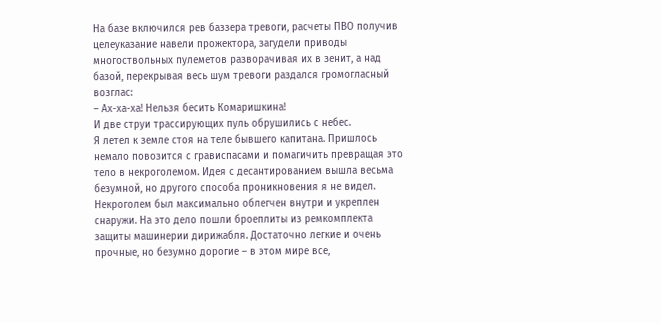На базе включился рев баззера тревоги, расчеты ПВО получив целеуказание навели прожектора, загудели приводы многоствольных пулеметов разворачивая их в зенит, а над базой, перекрывая весь шум тревоги раздался громогласный возглас:
– Ах-ха-ха! Нельзя бесить Комаришкина!
И две струи трассирующих пуль обрушились с небес.
Я летел к земле стоя на теле бывшего капитана. Пришлось немало повозится с грависпасами и помагичить превращая это тело в некроголемом. Идея с десантированием вышла весьма безумной, но другого способа проникновения я не видел. Некроголем был максимально облегчен внутри и укреплен снаружи. На это дело пошли броеплиты из ремкомплекта защиты машинерии дирижабля. Достаточно легкие и очень прочные, но безумно дорогие – в этом мире все,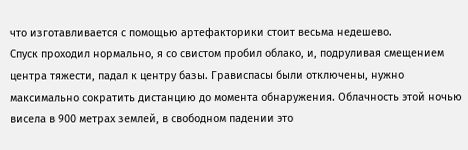что изготавливается с помощью артефакторики стоит весьма недешево.
Спуск проходил нормально, я со свистом пробил облако, и, подруливая смещением центра тяжести, падал к центру базы. Грависпасы были отключены, нужно максимально сократить дистанцию до момента обнаружения. Облачность этой ночью висела в 900 метрах землей, в свободном падении это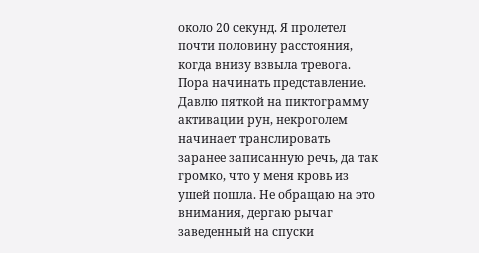около 20 секунд. Я пролетел почти половину расстояния, когда внизу взвыла тревога. Пора начинать представление.
Давлю пяткой на пиктограмму активации рун, некроголем начинает транслировать заранее записанную речь, да так громко, что у меня кровь из ушей пошла. Не обращаю на это внимания, дергаю рычаг заведенный на спуски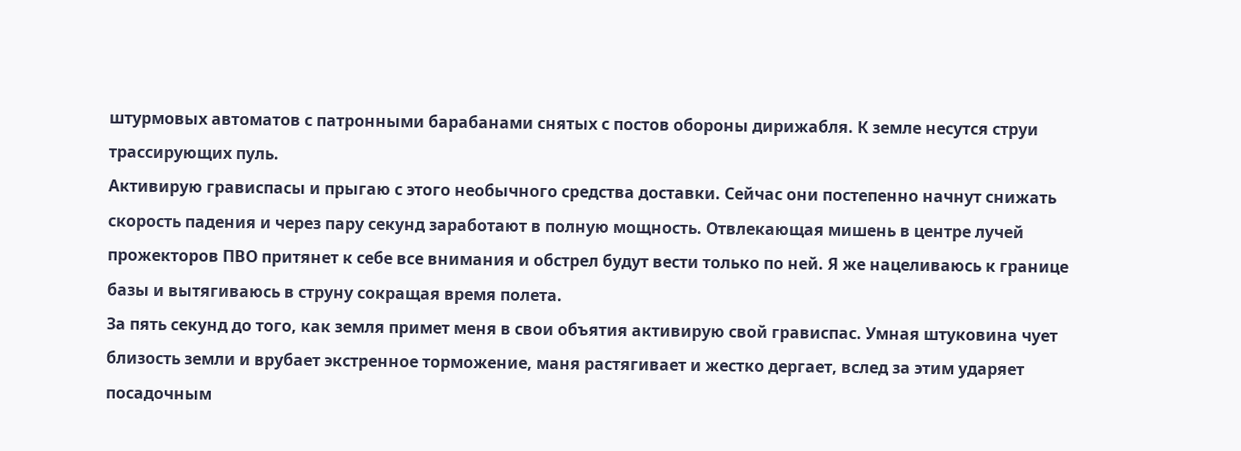штурмовых автоматов с патронными барабанами снятых с постов обороны дирижабля. К земле несутся струи трассирующих пуль.
Активирую грависпасы и прыгаю с этого необычного средства доставки. Сейчас они постепенно начнут снижать скорость падения и через пару секунд заработают в полную мощность. Отвлекающая мишень в центре лучей прожекторов ПВО притянет к себе все внимания и обстрел будут вести только по ней. Я же нацеливаюсь к границе базы и вытягиваюсь в струну сокращая время полета.
За пять секунд до того, как земля примет меня в свои объятия активирую свой грависпас. Умная штуковина чует близость земли и врубает экстренное торможение, маня растягивает и жестко дергает, вслед за этим ударяет посадочным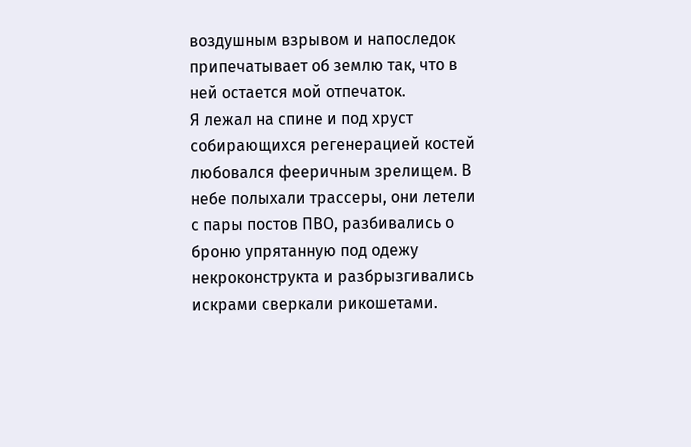воздушным взрывом и напоследок припечатывает об землю так, что в ней остается мой отпечаток.
Я лежал на спине и под хруст собирающихся регенерацией костей любовался фееричным зрелищем. В небе полыхали трассеры, они летели с пары постов ПВО, разбивались о броню упрятанную под одежу некроконструкта и разбрызгивались искрами сверкали рикошетами.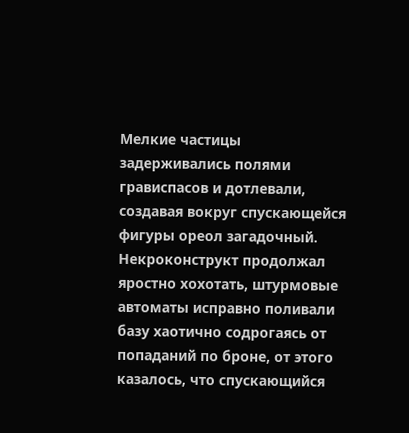Мелкие частицы задерживались полями грависпасов и дотлевали, создавая вокруг спускающейся фигуры ореол загадочный.
Некроконструкт продолжал яростно хохотать, штурмовые автоматы исправно поливали базу хаотично содрогаясь от попаданий по броне, от этого казалось, что спускающийся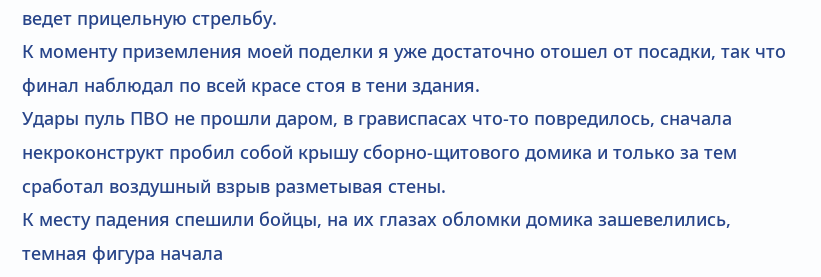ведет прицельную стрельбу.
К моменту приземления моей поделки я уже достаточно отошел от посадки, так что финал наблюдал по всей красе стоя в тени здания.
Удары пуль ПВО не прошли даром, в грависпасах что-то повредилось, сначала некроконструкт пробил собой крышу сборно-щитового домика и только за тем сработал воздушный взрыв разметывая стены.
К месту падения спешили бойцы, на их глазах обломки домика зашевелились, темная фигура начала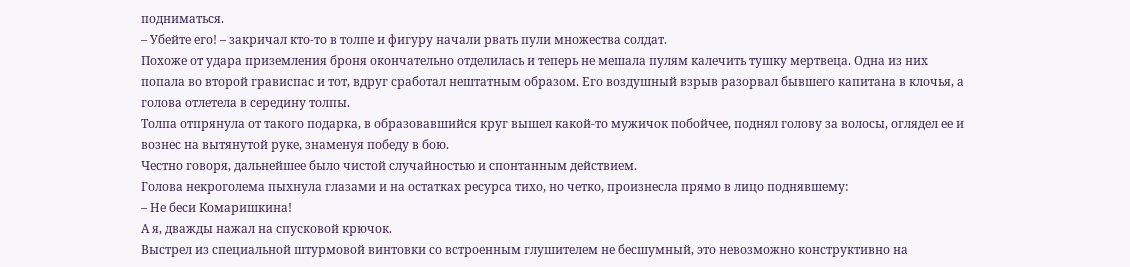подниматься.
– Убейте его! – закричал кто-то в толпе и фигуру начали рвать пули множества солдат.
Похоже от удара приземления броня окончательно отделилась и теперь не мешала пулям калечить тушку мертвеца. Одна из них попала во второй грависпас и тот, вдруг сработал нештатным образом. Его воздушный взрыв разорвал бывшего капитана в клочья, а голова отлетела в середину толпы.
Толпа отпрянула от такого подарка, в образовавшийся круг вышел какой-то мужичок побойчее, поднял голову за волосы, оглядел ее и вознес на вытянутой руке, знаменуя победу в бою.
Честно говоря, дальнейшее было чистой случайностью и спонтанным действием.
Голова некроголема пыхнула глазами и на остатках ресурса тихо, но четко, произнесла прямо в лицо поднявшему:
– Не беси Комаришкина!
А я, дважды нажал на спусковой крючок.
Выстрел из специальной штурмовой винтовки со встроенным глушителем не бесшумный, это невозможно конструктивно на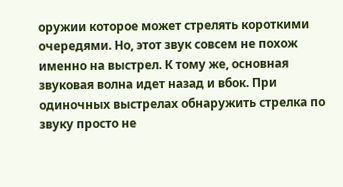оружии которое может стрелять короткими очередями. Но, этот звук совсем не похож именно на выстрел. К тому же, основная звуковая волна идет назад и вбок. При одиночных выстрелах обнаружить стрелка по звуку просто не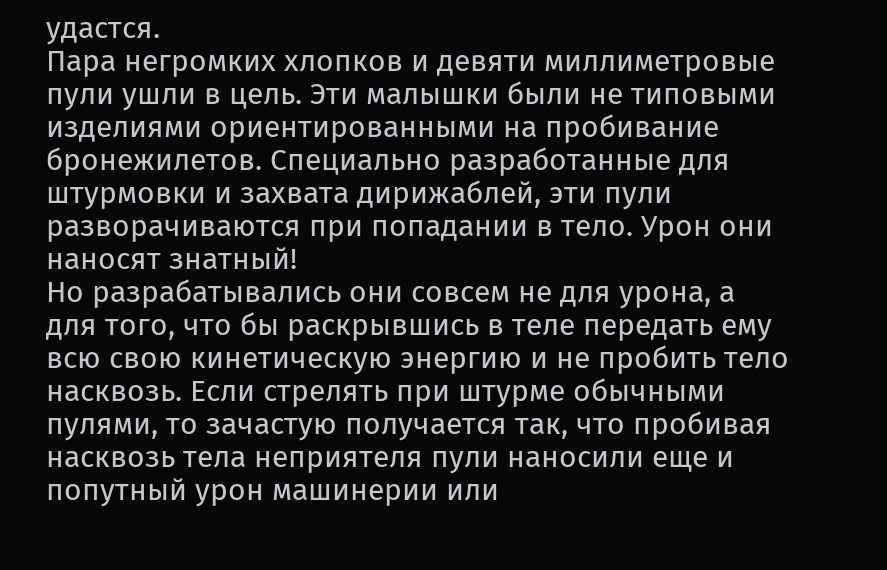удастся.
Пара негромких хлопков и девяти миллиметровые пули ушли в цель. Эти малышки были не типовыми изделиями ориентированными на пробивание бронежилетов. Специально разработанные для штурмовки и захвата дирижаблей, эти пули разворачиваются при попадании в тело. Урон они наносят знатный!
Но разрабатывались они совсем не для урона, а для того, что бы раскрывшись в теле передать ему всю свою кинетическую энергию и не пробить тело насквозь. Если стрелять при штурме обычными пулями, то зачастую получается так, что пробивая насквозь тела неприятеля пули наносили еще и попутный урон машинерии или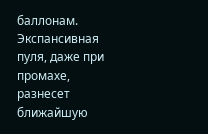баллонам. Экспансивная пуля, даже при промахе, разнесет ближайшую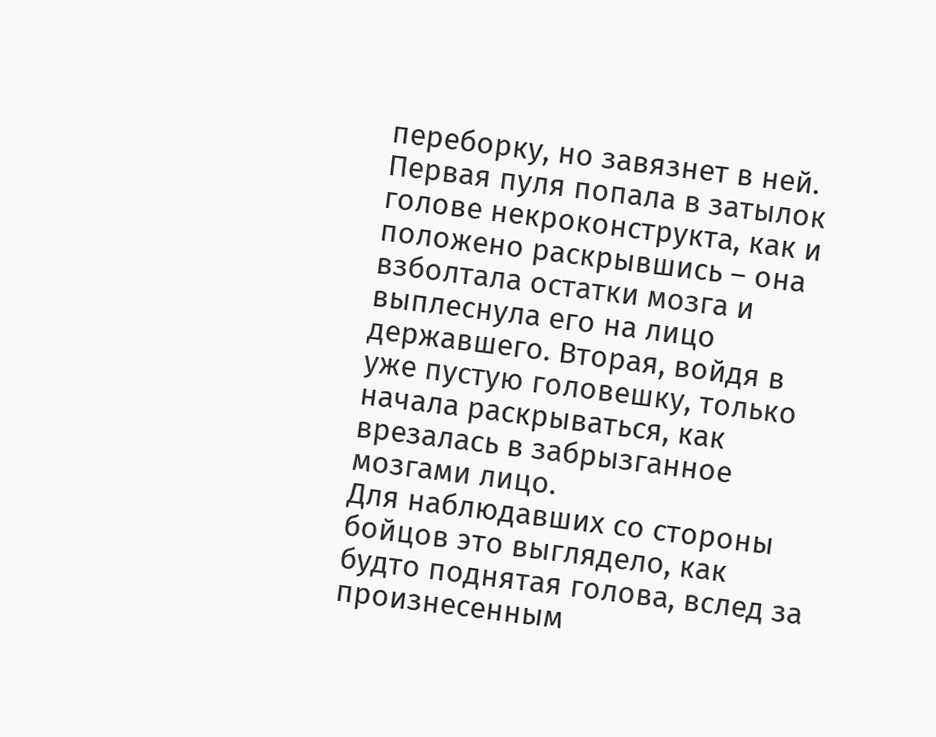переборку, но завязнет в ней.
Первая пуля попала в затылок голове некроконструкта, как и положено раскрывшись – она взболтала остатки мозга и выплеснула его на лицо державшего. Вторая, войдя в уже пустую головешку, только начала раскрываться, как врезалась в забрызганное мозгами лицо.
Для наблюдавших со стороны бойцов это выглядело, как будто поднятая голова, вслед за произнесенным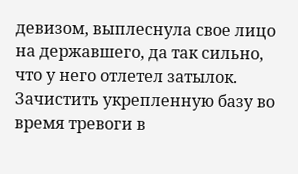девизом, выплеснула свое лицо на державшего, да так сильно, что у него отлетел затылок.
Зачистить укрепленную базу во время тревоги в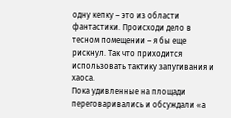одну кепку – это из области фантастики. Происходи дело в тесном помещении – я бы еще рискнул. Так что приходится использовать тактику запугивания и хаоса.
Пока удивленные на площади переговаривались и обсуждали «а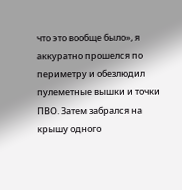что это вообще было», я аккуратно прошелся по периметру и обезлюдил пулеметные вышки и точки ПВО. Затем забрался на крышу одного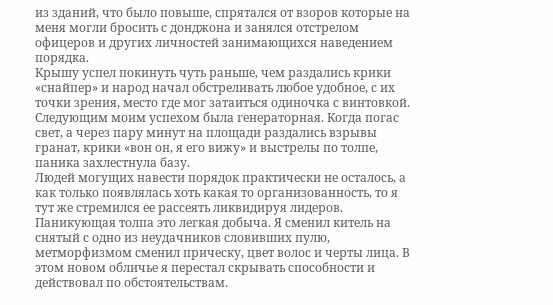из зданий, что было повыше, спрятался от взоров которые на меня могли бросить с донджона и занялся отстрелом офицеров и других личностей занимающихся наведением порядка.
Крышу успел покинуть чуть раньше, чем раздались крики «снайпер» и народ начал обстреливать любое удобное, с их точки зрения, место где мог затаиться одиночка с винтовкой.
Следующим моим успехом была генераторная. Когда погас свет, а через пару минут на площади раздались взрывы гранат, крики «вон он, я его вижу» и выстрелы по толпе, паника захлестнула базу.
Людей могущих навести порядок практически не осталось, а как только появлялась хоть какая то организованность, то я тут же стремился ее рассеять ликвидируя лидеров. Паникующая толпа это легкая добыча. Я сменил китель на снятый с одно из неудачников словивших пулю, метморфизмом сменил прическу, цвет волос и черты лица. В этом новом обличье я перестал скрывать способности и действовал по обстоятельствам.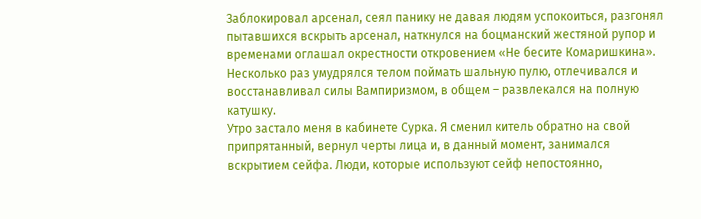Заблокировал арсенал, сеял панику не давая людям успокоиться, разгонял пытавшихся вскрыть арсенал, наткнулся на боцманский жестяной рупор и временами оглашал окрестности откровением «Не бесите Комаришкина».
Несколько раз умудрялся телом поймать шальную пулю, отлечивался и восстанавливал силы Вампиризмом, в общем – развлекался на полную катушку.
Утро застало меня в кабинете Сурка. Я сменил китель обратно на свой припрятанный, вернул черты лица и, в данный момент, занимался вскрытием сейфа. Люди, которые используют сейф непостоянно,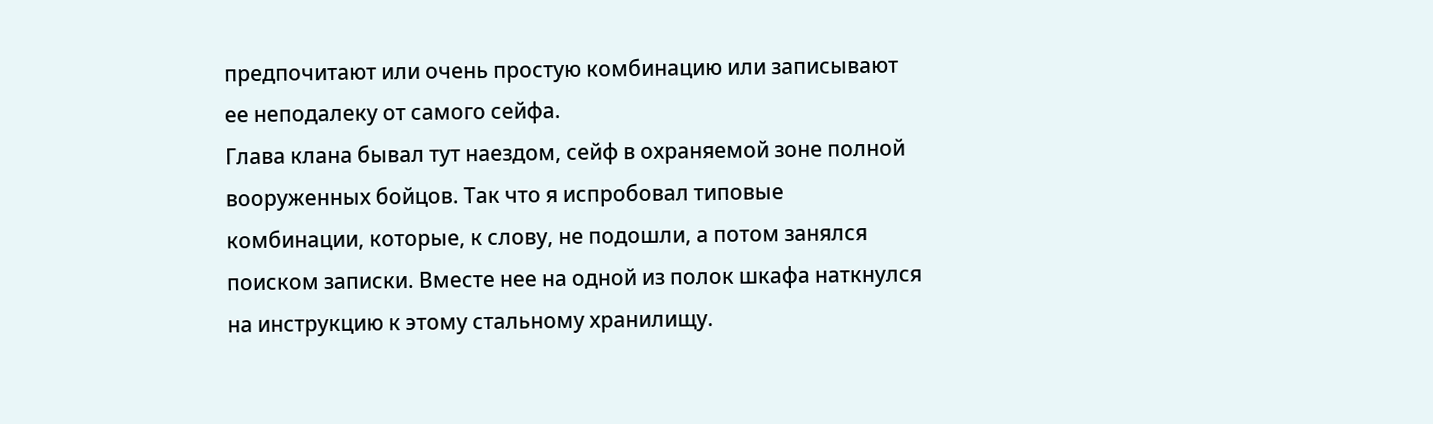предпочитают или очень простую комбинацию или записывают ее неподалеку от самого сейфа.
Глава клана бывал тут наездом, сейф в охраняемой зоне полной вооруженных бойцов. Так что я испробовал типовые комбинации, которые, к слову, не подошли, а потом занялся поиском записки. Вместе нее на одной из полок шкафа наткнулся на инструкцию к этому стальному хранилищу.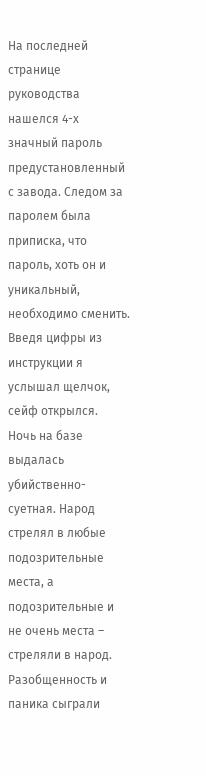На последней странице руководства нашелся 4-х значный пароль предустановленный с завода. Следом за паролем была приписка, что пароль, хоть он и уникальный, необходимо сменить. Введя цифры из инструкции я услышал щелчок, сейф открылся.
Ночь на базе выдалась убийственно-суетная. Народ стрелял в любые подозрительные места, а подозрительные и не очень места – стреляли в народ. Разобщенность и паника сыграли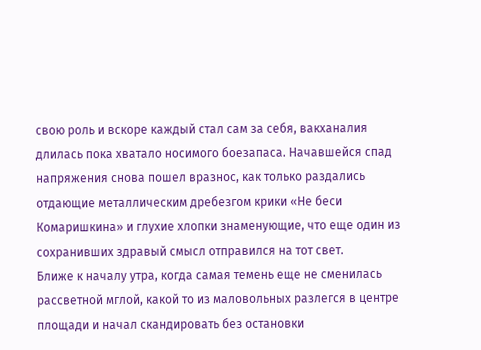свою роль и вскоре каждый стал сам за себя, вакханалия длилась пока хватало носимого боезапаса. Начавшейся спад напряжения снова пошел вразнос, как только раздались отдающие металлическим дребезгом крики «Не беси Комаришкина» и глухие хлопки знаменующие, что еще один из сохранивших здравый смысл отправился на тот свет.
Ближе к началу утра, когда самая темень еще не сменилась рассветной мглой, какой то из маловольных разлегся в центре площади и начал скандировать без остановки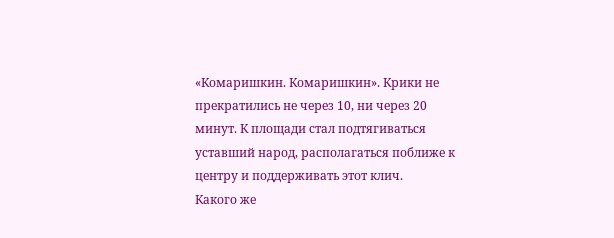«Комаришкин. Комаришкин». Крики не прекратились не через 10, ни через 20 минут. К площади стал подтягиваться уставший народ, располагаться поближе к центру и поддерживать этот клич.
Какого же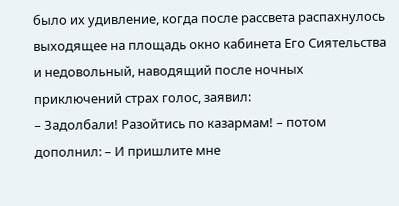было их удивление, когда после рассвета распахнулось выходящее на площадь окно кабинета Его Сиятельства и недовольный, наводящий после ночных приключений страх голос, заявил:
– Задолбали! Разойтись по казармам! – потом дополнил: – И пришлите мне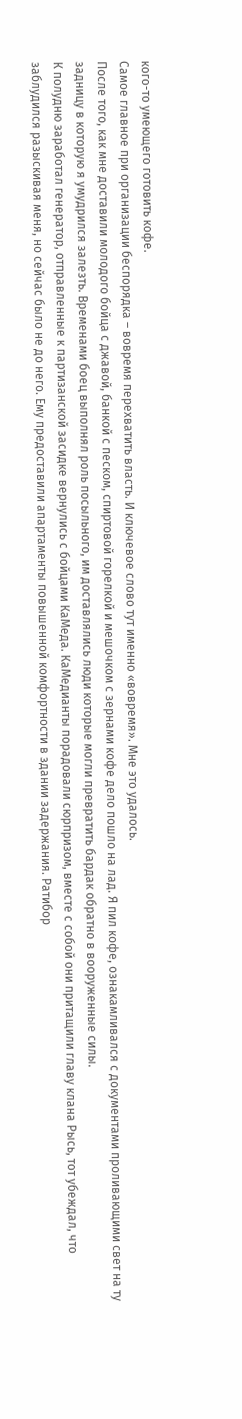кого-то умеющего готовить кофе.
Самое главное при организации беспорядка – вовремя перехватить власть. И ключевое слово тут именно «вовремя». Мне это удалось.
После того, как мне доставили молодого бойца с джавой, банкой с песком, спиртовой горелкой и мешочком с зернами кофе дело пошло на лад. Я пил кофе, ознакамливался с документами проливающими свет на ту задницу в которую я умудрился залезть. Временами боец выполнял роль посыльного, им доставлялись люди которые могли превратить бардак обратно в вооруженные силы.
К полудню заработал генератор, отправленные к партизанской засидке вернулись с бойцами КаМеда. КаМедианты порадовали сюрпризом, вместе с собой они притащили главу клана Рысь, тот убеждал, что заблудился разыскивая меня, но сейчас было не до него. Ему предоставили апартаменты повышенной комфортности в здании задержания. Ратибор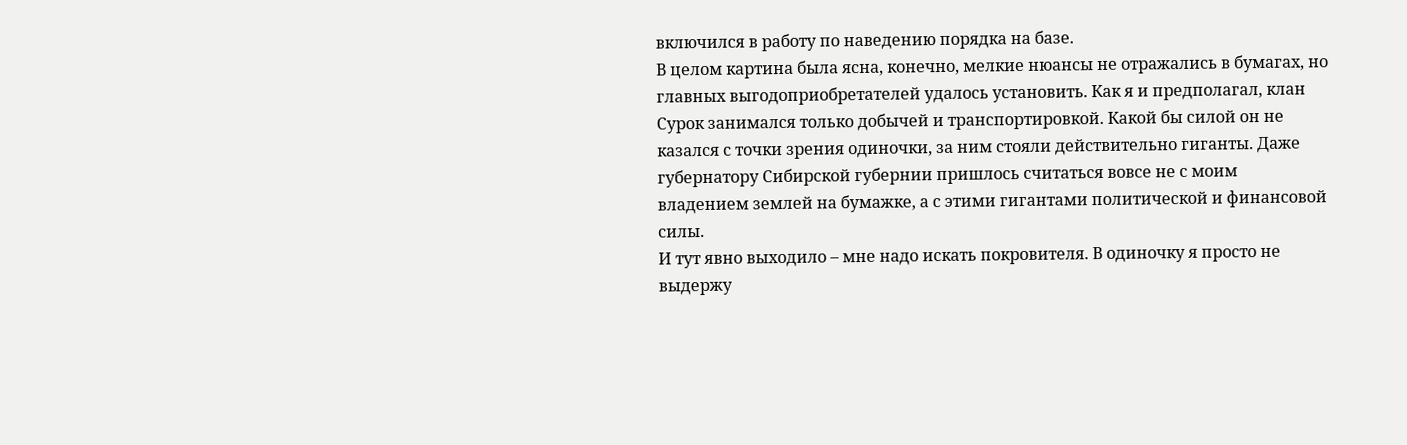включился в работу по наведению порядка на базе.
В целом картина была ясна, конечно, мелкие нюансы не отражались в бумагах, но главных выгодоприобретателей удалось установить. Как я и предполагал, клан Сурок занимался только добычей и транспортировкой. Какой бы силой он не казался с точки зрения одиночки, за ним стояли действительно гиганты. Даже губернатору Сибирской губернии пришлось считаться вовсе не с моим владением землей на бумажке, а с этими гигантами политической и финансовой силы.
И тут явно выходило – мне надо искать покровителя. В одиночку я просто не выдержу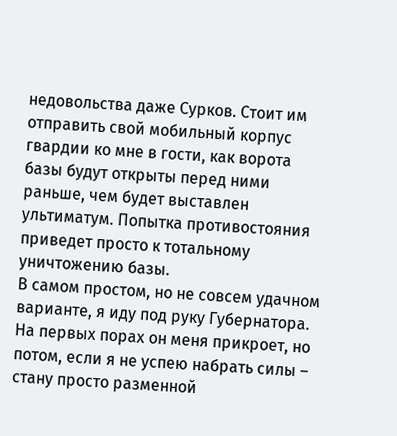недовольства даже Сурков. Стоит им отправить свой мобильный корпус гвардии ко мне в гости, как ворота базы будут открыты перед ними раньше, чем будет выставлен ультиматум. Попытка противостояния приведет просто к тотальному уничтожению базы.
В самом простом, но не совсем удачном варианте, я иду под руку Губернатора. На первых порах он меня прикроет, но потом, если я не успею набрать силы – стану просто разменной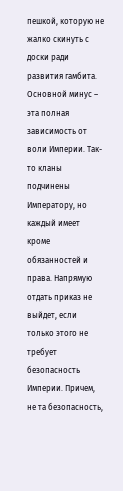пешкой, которую не жалко скинуть с доски ради развития гамбита.
Основной минус – эта полная зависимость от воли Империи. Так-то кланы подчинены Императору, но каждый имеет кроме обязанностей и права. Напрямую отдать приказ не выйдет, если только этого не требует безопасность Империи. Причем, не та безопасность,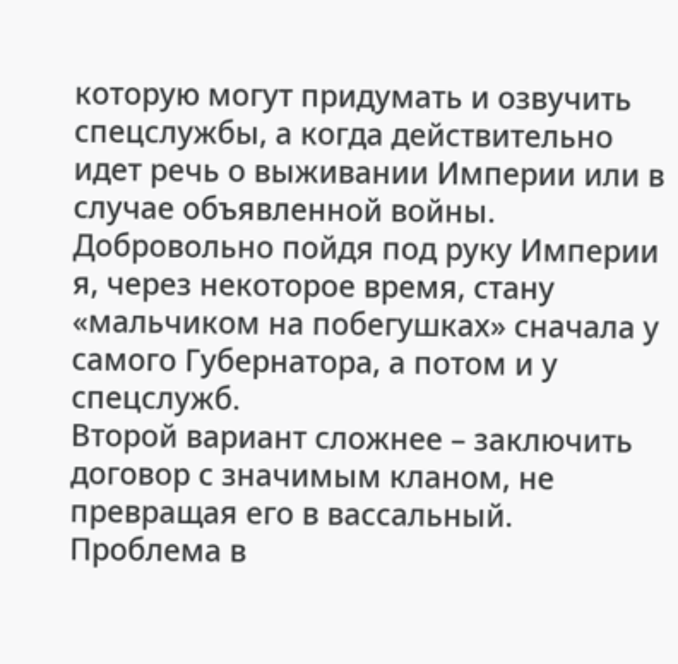которую могут придумать и озвучить спецслужбы, а когда действительно идет речь о выживании Империи или в случае объявленной войны. Добровольно пойдя под руку Империи я, через некоторое время, стану «мальчиком на побегушках» сначала у самого Губернатора, а потом и у спецслужб.
Второй вариант сложнее – заключить договор с значимым кланом, не превращая его в вассальный. Проблема в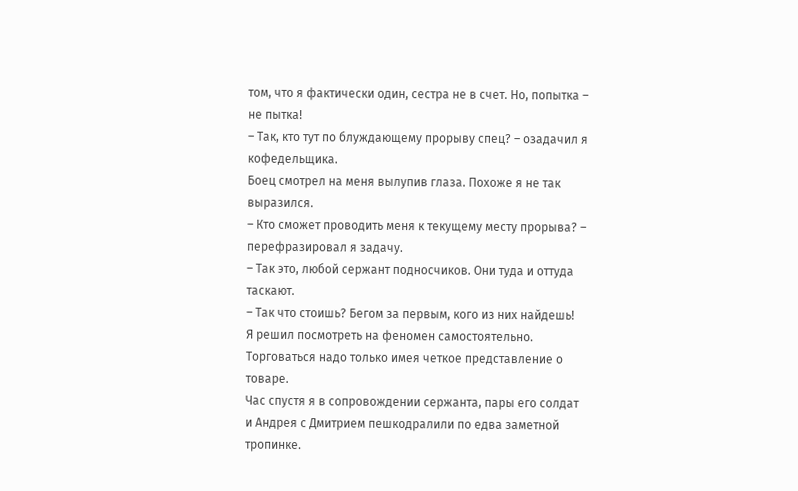том, что я фактически один, сестра не в счет. Но, попытка – не пытка!
– Так, кто тут по блуждающему прорыву спец? – озадачил я кофедельщика.
Боец смотрел на меня вылупив глаза. Похоже я не так выразился.
– Кто сможет проводить меня к текущему месту прорыва? – перефразировал я задачу.
– Так это, любой сержант подносчиков. Они туда и оттуда таскают.
– Так что стоишь? Бегом за первым, кого из них найдешь!
Я решил посмотреть на феномен самостоятельно. Торговаться надо только имея четкое представление о товаре.
Час спустя я в сопровождении сержанта, пары его солдат и Андрея с Дмитрием пешкодралили по едва заметной тропинке.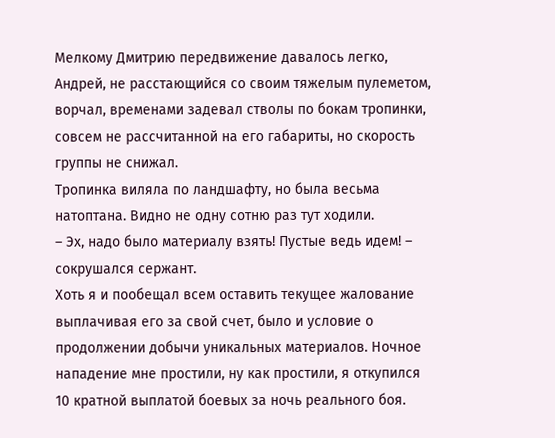Мелкому Дмитрию передвижение давалось легко, Андрей, не расстающийся со своим тяжелым пулеметом, ворчал, временами задевал стволы по бокам тропинки, совсем не рассчитанной на его габариты, но скорость группы не снижал.
Тропинка виляла по ландшафту, но была весьма натоптана. Видно не одну сотню раз тут ходили.
– Эх, надо было материалу взять! Пустые ведь идем! – сокрушался сержант.
Хоть я и пообещал всем оставить текущее жалование выплачивая его за свой счет, было и условие о продолжении добычи уникальных материалов. Ночное нападение мне простили, ну как простили, я откупился 10 кратной выплатой боевых за ночь реального боя.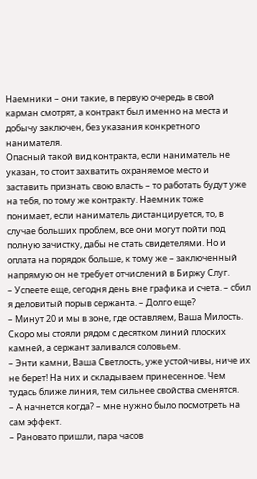Наемники – они такие, в первую очередь в свой карман смотрят, а контракт был именно на места и добычу заключен, без указания конкретного нанимателя.
Опасный такой вид контракта, если наниматель не указан, то стоит захватить охраняемое место и заставить признать свою власть – то работать будут уже на тебя, по тому же контракту. Наемник тоже понимает, если наниматель дистанцируется, то, в случае больших проблем, все они могут пойти под полную зачистку, дабы не стать свидетелями. Но и оплата на порядок больше, к тому же – заключенный напрямую он не требует отчислений в Биржу Слуг.
– Успеете еще, сегодня день вне графика и счета. – сбил я деловитый порыв сержанта. – Долго еще?
– Минут 20 и мы в зоне, где оставляем, Ваша Милость.
Скоро мы стояли рядом с десятком линий плоских камней, а сержант заливался соловьем.
– Энти камни, Ваша Светлость, уже устойчивы, ниче их не берет! На них и складываем принесенное. Чем тудась ближе линия, тем сильнее свойства сменятся.
– А начнется когда? – мне нужно было посмотреть на сам эффект.
– Рановато пришли, пара часов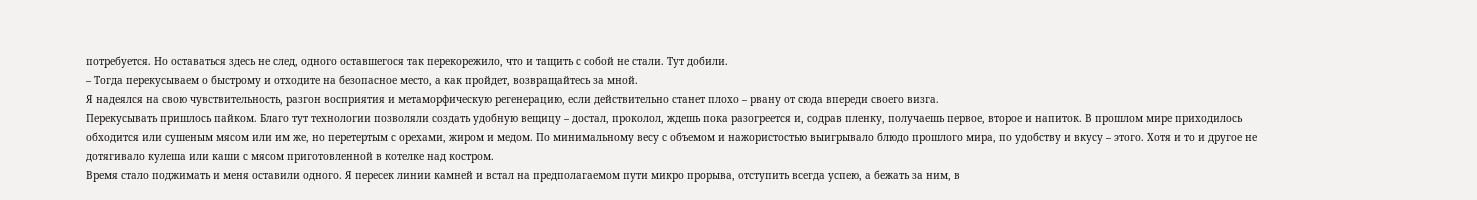потребуется. Но оставаться здесь не след, одного оставшегося так перекорежило, что и тащить с собой не стали. Тут добили.
– Тогда перекусываем о быстрому и отходите на безопасное место, а как пройдет, возвращайтесь за мной.
Я надеялся на свою чувствительность, разгон восприятия и метаморфическую регенерацию, если действительно станет плохо – рвану от сюда впереди своего визга.
Перекусывать пришлось пайком. Благо тут технологии позволяли создать удобную вещицу – достал, проколол, ждешь пока разогреется и, содрав пленку, получаешь первое, второе и напиток. В прошлом мире приходилось обходится или сушеным мясом или им же, но перетертым с орехами, жиром и медом. По минимальному весу с объемом и нажористостью выигрывало блюдо прошлого мира, по удобству и вкусу – этого. Хотя и то и другое не дотягивало кулеша или каши с мясом приготовленной в котелке над костром.
Время стало поджимать и меня оставили одного. Я пересек линии камней и встал на предполагаемом пути микро прорыва, отступить всегда успею, а бежать за ним, в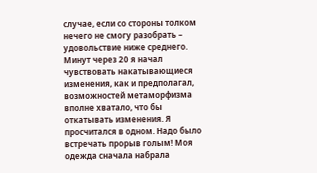случае, если со стороны толком нечего не смогу разобрать – удовольствие ниже среднего.
Минут через 20 я начал чувствовать накатывающиеся изменения, как и предполагал, возможностей метаморфизма вполне хватало, что бы откатывать изменения. Я просчитался в одном. Надо было встречать прорыв голым! Моя одежда сначала набрала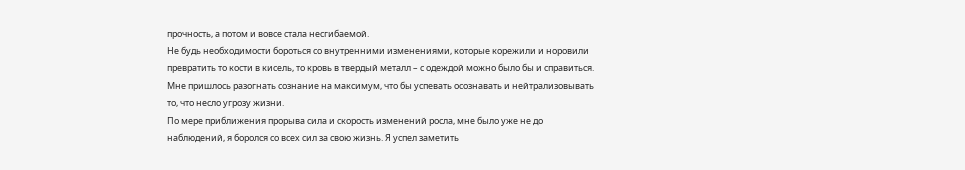прочность, а потом и вовсе стала несгибаемой.
Не будь необходимости бороться со внутренними изменениями, которые корежили и норовили превратить то кости в кисель, то кровь в твердый металл – с одеждой можно было бы и справиться. Мне пришлось разогнать сознание на максимум, что бы успевать осознавать и нейтрализовывать то, что несло угрозу жизни.
По мере приближения прорыва сила и скорость изменений росла, мне было уже не до наблюдений, я боролся со всех сил за свою жизнь. Я успел заметить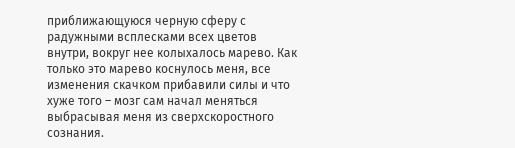приближающуюся черную сферу с радужными всплесками всех цветов внутри, вокруг нее колыхалось марево. Как только это марево коснулось меня, все изменения скачком прибавили силы и что хуже того – мозг сам начал меняться выбрасывая меня из сверхскоростного сознания.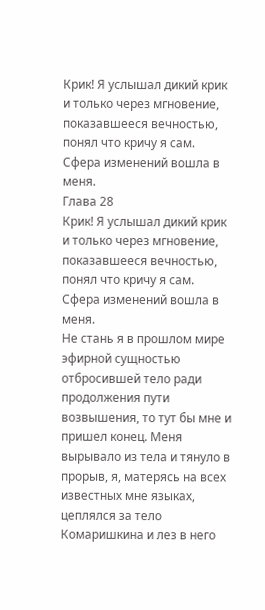Крик! Я услышал дикий крик и только через мгновение, показавшееся вечностью, понял что кричу я сам. Сфера изменений вошла в меня.
Глава 28
Крик! Я услышал дикий крик и только через мгновение, показавшееся вечностью, понял что кричу я сам. Сфера изменений вошла в меня.
Не стань я в прошлом мире эфирной сущностью отбросившей тело ради продолжения пути возвышения, то тут бы мне и пришел конец. Меня вырывало из тела и тянуло в прорыв, я, матерясь на всех известных мне языках, цеплялся за тело Комаришкина и лез в него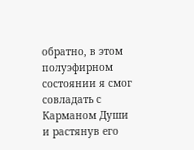обратно, в этом полуэфирном состоянии я смог совладать с Карманом Души и растянув его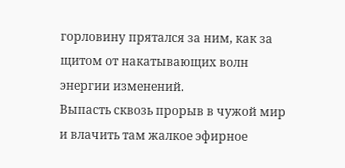горловину прятался за ним, как за щитом от накатывающих волн энергии изменений.
Выпасть сквозь прорыв в чужой мир и влачить там жалкое эфирное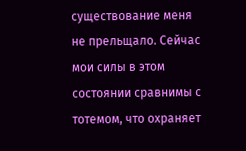существование меня не прельщало. Сейчас мои силы в этом состоянии сравнимы с тотемом, что охраняет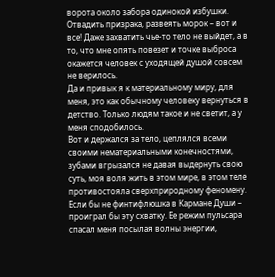ворота около забора одинокой избушки. Отвадить призрака, развеять морок – вот и все! Даже захватить чье-то тело не выйдет, а в то, что мне опять повезет и точке выброса окажется человек с уходящей душой совсем не верилось.
Да и привык я к материальному миру, для меня, это как обычному человеку вернуться в детство. Только людям такое и не светит, а у меня сподобилось.
Вот и держался за тело, цеплялся всеми своими нематериальными конечностями, зубами вгрызался не давая выдернуть свою суть, моя воля жить в этом мире, в этом теле противостояла сверхприродному феномену. Если бы не финтифлюшка в Кармане Души – проиграл бы эту схватку. Ее режим пульсара спасал меня посылая волны энергии,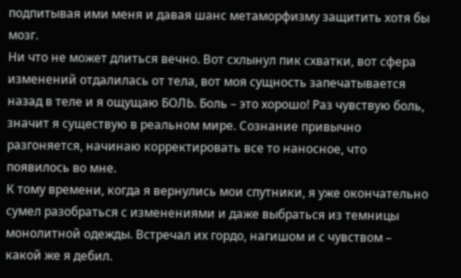подпитывая ими меня и давая шанс метаморфизму защитить хотя бы мозг.
Ни что не может длиться вечно. Вот схлынул пик схватки, вот сфера изменений отдалилась от тела, вот моя сущность запечатывается назад в теле и я ощущаю БОЛЬ. Боль – это хорошо! Раз чувствую боль, значит я существую в реальном мире. Сознание привычно разгоняется, начинаю корректировать все то наносное, что появилось во мне.
К тому времени, когда я вернулись мои спутники, я уже окончательно сумел разобраться с изменениями и даже выбраться из темницы монолитной одежды. Встречал их гордо, нагишом и с чувством – какой же я дебил.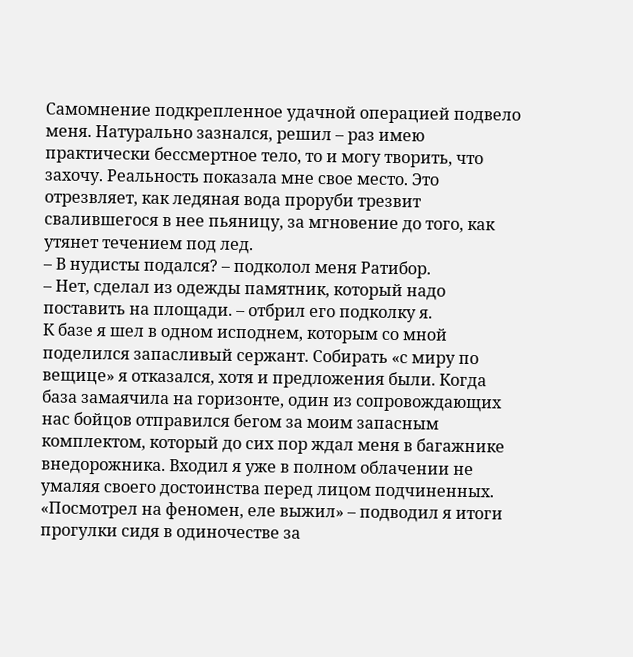Самомнение подкрепленное удачной операцией подвело меня. Натурально зазнался, решил – раз имею практически бессмертное тело, то и могу творить, что захочу. Реальность показала мне свое место. Это отрезвляет, как ледяная вода проруби трезвит свалившегося в нее пьяницу, за мгновение до того, как утянет течением под лед.
– В нудисты подался? – подколол меня Ратибор.
– Нет, сделал из одежды памятник, который надо поставить на площади. – отбрил его подколку я.
К базе я шел в одном исподнем, которым со мной поделился запасливый сержант. Собирать «с миру по вещице» я отказался, хотя и предложения были. Когда база замаячила на горизонте, один из сопровождающих нас бойцов отправился бегом за моим запасным комплектом, который до сих пор ждал меня в багажнике внедорожника. Входил я уже в полном облачении не умаляя своего достоинства перед лицом подчиненных.
«Посмотрел на феномен, еле выжил» – подводил я итоги прогулки сидя в одиночестве за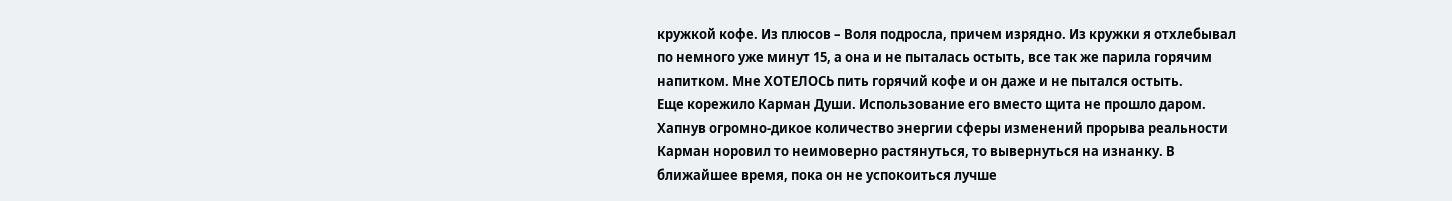кружкой кофе. Из плюсов – Воля подросла, причем изрядно. Из кружки я отхлебывал по немного уже минут 15, а она и не пыталась остыть, все так же парила горячим напитком. Мне ХОТЕЛОСЬ пить горячий кофе и он даже и не пытался остыть.
Еще корежило Карман Души. Использование его вместо щита не прошло даром. Хапнув огромно-дикое количество энергии сферы изменений прорыва реальности Карман норовил то неимоверно растянуться, то вывернуться на изнанку. В ближайшее время, пока он не успокоиться лучше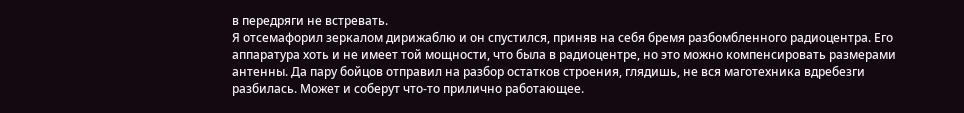в передряги не встревать.
Я отсемафорил зеркалом дирижаблю и он спустился, приняв на себя бремя разбомбленного радиоцентра. Его аппаратура хоть и не имеет той мощности, что была в радиоцентре, но это можно компенсировать размерами антенны. Да пару бойцов отправил на разбор остатков строения, глядишь, не вся маготехника вдребезги разбилась. Может и соберут что-то прилично работающее.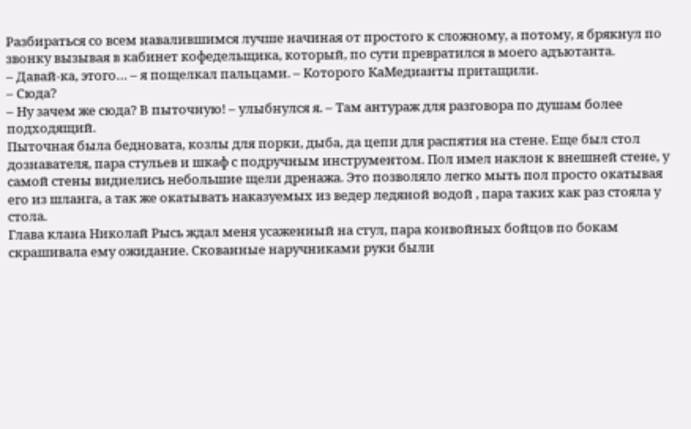Разбираться со всем навалившимся лучше начиная от простого к сложному, а потому, я брякнул по звонку вызывая в кабинет кофедельщика, который, по сути превратился в моего адъютанта.
– Давай-ка, этого… – я пощелкал пальцами. – Которого КаМедианты притащили.
– Сюда?
– Ну зачем же сюда? В пыточную! – улыбнулся я. – Там антураж для разговора по душам более подходящий.
Пыточная была бедновата, козлы для порки, дыба, да цепи для распятия на стене. Еще был стол дознавателя, пара стульев и шкаф с подручным инструментом. Пол имел наклон к внешней стене, у самой стены виднелись небольшие щели дренажа. Это позволяло легко мыть пол просто окатывая его из шланга, а так же окатывать наказуемых из ведер ледяной водой , пара таких как раз стояла у стола.
Глава клана Николай Рысь ждал меня усаженный на стул, пара конвойных бойцов по бокам скрашивала ему ожидание. Скованные наручниками руки были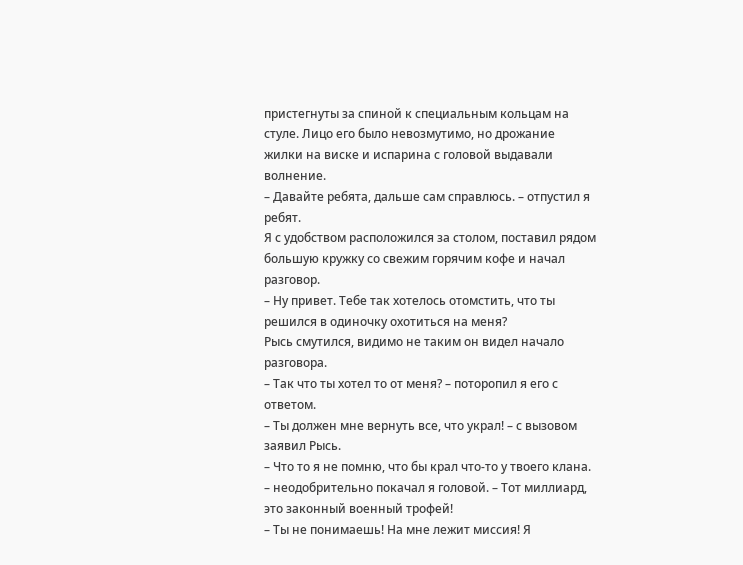пристегнуты за спиной к специальным кольцам на стуле. Лицо его было невозмутимо, но дрожание жилки на виске и испарина с головой выдавали волнение.
– Давайте ребята, дальше сам справлюсь. – отпустил я ребят.
Я с удобством расположился за столом, поставил рядом большую кружку со свежим горячим кофе и начал разговор.
– Ну привет. Тебе так хотелось отомстить, что ты решился в одиночку охотиться на меня?
Рысь смутился, видимо не таким он видел начало разговора.
– Так что ты хотел то от меня? – поторопил я его с ответом.
– Ты должен мне вернуть все, что украл! – с вызовом заявил Рысь.
– Что то я не помню, что бы крал что-то у твоего клана. – неодобрительно покачал я головой. – Тот миллиард, это законный военный трофей!
– Ты не понимаешь! На мне лежит миссия! Я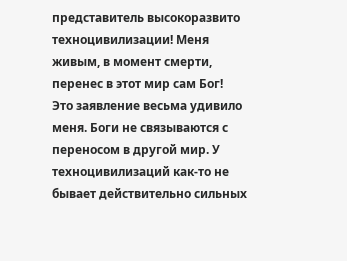представитель высокоразвито техноцивилизации! Меня живым, в момент смерти, перенес в этот мир сам Бог!
Это заявление весьма удивило меня. Боги не связываются с переносом в другой мир. У техноцивилизаций как-то не бывает действительно сильных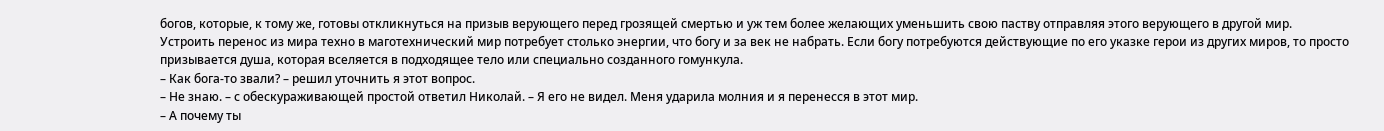богов, которые, к тому же, готовы откликнуться на призыв верующего перед грозящей смертью и уж тем более желающих уменьшить свою паству отправляя этого верующего в другой мир.
Устроить перенос из мира техно в маготехнический мир потребует столько энергии, что богу и за век не набрать. Если богу потребуются действующие по его указке герои из других миров, то просто призывается душа, которая вселяется в подходящее тело или специально созданного гомункула.
– Как бога-то звали? – решил уточнить я этот вопрос.
– Не знаю. – с обескураживающей простой ответил Николай. – Я его не видел. Меня ударила молния и я перенесся в этот мир.
– А почему ты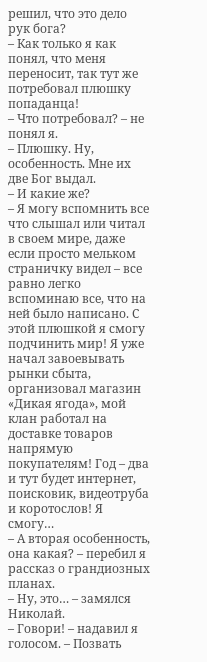решил, что это дело рук бога?
– Как только я как понял, что меня переносит, так тут же потребовал плюшку попаданца!
– Что потребовал? – не понял я.
– Плюшку. Ну, особенность. Мне их две Бог выдал.
– И какие же?
– Я могу вспомнить все что слышал или читал в своем мире, даже если просто мельком страничку видел – все равно легко вспоминаю все, что на ней было написано. С этой плюшкой я смогу подчинить мир! Я уже начал завоевывать рынки сбыта, организовал магазин «Дикая ягода», мой клан работал на доставке товаров напрямую покупателям! Год – два и тут будет интернет, поисковик, видеотруба и коротослов! Я смогу…
– А вторая особенность, она какая? – перебил я рассказ о грандиозных планах.
– Ну, это… – замялся Николай.
– Говори! – надавил я голосом. – Позвать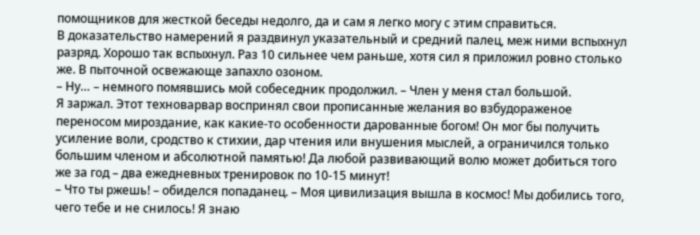помощников для жесткой беседы недолго, да и сам я легко могу с этим справиться.
В доказательство намерений я раздвинул указательный и средний палец, меж ними вспыхнул разряд. Хорошо так вспыхнул. Раз 10 сильнее чем раньше, хотя сил я приложил ровно столько же. В пыточной освежающе запахло озоном.
– Ну… – немного помявшись мой собеседник продолжил. – Член у меня стал большой.
Я заржал. Этот техноварвар воспринял свои прописанные желания во взбудораженое переносом мироздание, как какие-то особенности дарованные богом! Он мог бы получить усиление воли, сродство к стихии, дар чтения или внушения мыслей, а ограничился только большим членом и абсолютной памятью! Да любой развивающий волю может добиться того же за год – два ежедневных тренировок по 10-15 минут!
– Что ты ржешь! – обиделся попаданец. – Моя цивилизация вышла в космос! Мы добились того, чего тебе и не снилось! Я знаю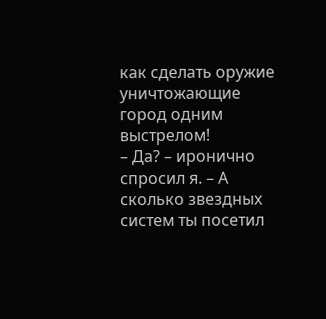как сделать оружие уничтожающие город одним выстрелом!
– Да? – иронично спросил я. – А сколько звездных систем ты посетил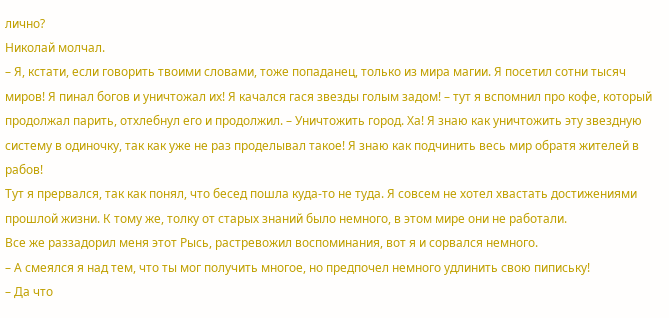лично?
Николай молчал.
– Я, кстати, если говорить твоими словами, тоже попаданец, только из мира магии. Я посетил сотни тысяч миров! Я пинал богов и уничтожал их! Я качался гася звезды голым задом! – тут я вспомнил про кофе, который продолжал парить, отхлебнул его и продолжил. – Уничтожить город. Ха! Я знаю как уничтожить эту звездную систему в одиночку, так как уже не раз проделывал такое! Я знаю как подчинить весь мир обратя жителей в рабов!
Тут я прервался, так как понял, что бесед пошла куда-то не туда. Я совсем не хотел хвастать достижениями прошлой жизни. К тому же, толку от старых знаний было немного, в этом мире они не работали.
Все же раззадорил меня этот Рысь, растревожил воспоминания, вот я и сорвался немного.
– А смеялся я над тем, что ты мог получить многое, но предпочел немного удлинить свою пипиську!
– Да что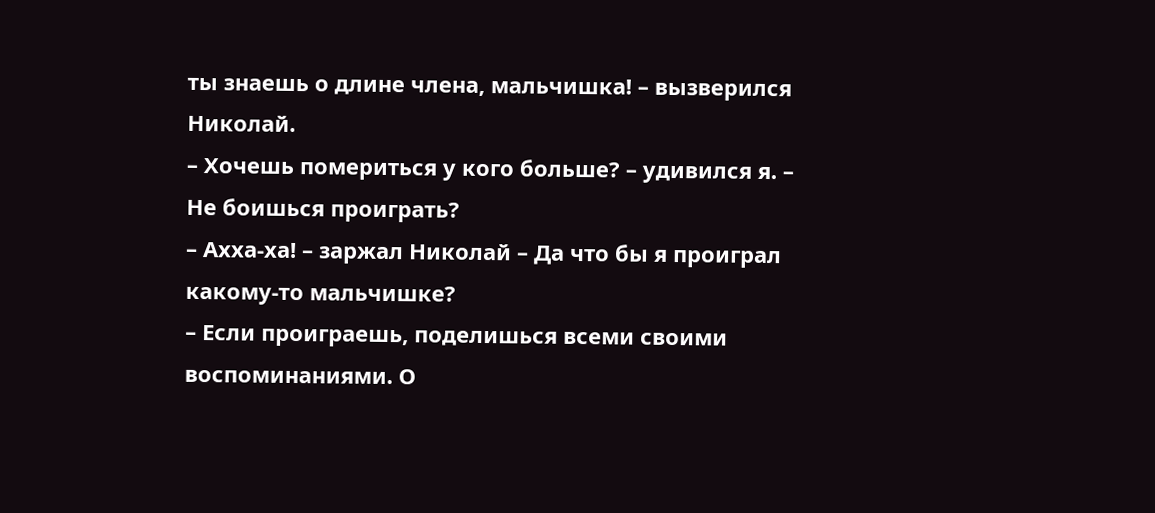ты знаешь о длине члена, мальчишка! – вызверился Николай.
– Хочешь помериться у кого больше? – удивился я. – Не боишься проиграть?
– Ахха-ха! – заржал Николай – Да что бы я проиграл какому-то мальчишке?
– Если проиграешь, поделишься всеми своими воспоминаниями. О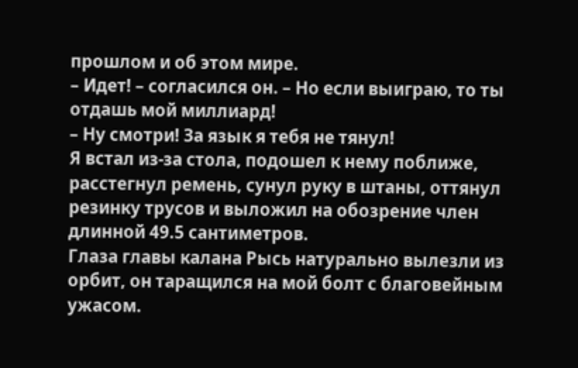прошлом и об этом мире.
– Идет! – согласился он. – Но если выиграю, то ты отдашь мой миллиард!
– Ну смотри! За язык я тебя не тянул!
Я встал из-за стола, подошел к нему поближе, расстегнул ремень, сунул руку в штаны, оттянул резинку трусов и выложил на обозрение член длинной 49.5 сантиметров.
Глаза главы калана Рысь натурально вылезли из орбит, он таращился на мой болт с благовейным ужасом.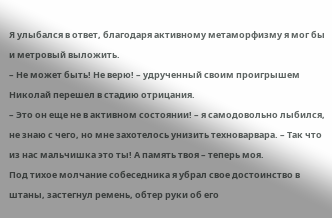Я улыбался в ответ, благодаря активному метаморфизму я мог бы и метровый выложить.
– Не может быть! Не верю! – удрученный своим проигрышем Николай перешел в стадию отрицания.
– Это он еще не в активном состоянии! – я самодовольно лыбился, не знаю с чего, но мне захотелось унизить техноварвара. – Так что из нас мальчишка это ты! А память твоя – теперь моя.
Под тихое молчание собеседника я убрал свое достоинство в штаны, застегнул ремень, обтер руки об его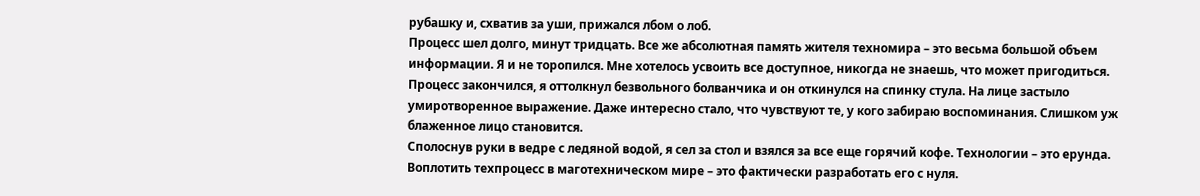рубашку и, схватив за уши, прижался лбом о лоб.
Процесс шел долго, минут тридцать. Все же абсолютная память жителя техномира – это весьма большой объем информации. Я и не торопился. Мне хотелось усвоить все доступное, никогда не знаешь, что может пригодиться.
Процесс закончился, я оттолкнул безвольного болванчика и он откинулся на спинку стула. На лице застыло умиротворенное выражение. Даже интересно стало, что чувствуют те, у кого забираю воспоминания. Слишком уж блаженное лицо становится.
Сполоснув руки в ведре с ледяной водой, я сел за стол и взялся за все еще горячий кофе. Технологии – это ерунда. Воплотить техпроцесс в маготехническом мире – это фактически разработать его с нуля.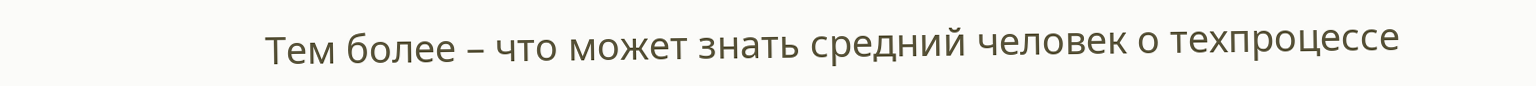Тем более – что может знать средний человек о техпроцессе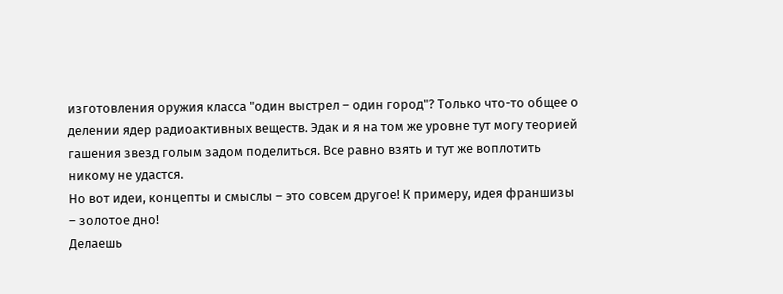изготовления оружия класса "один выстрел – один город"? Только что-то общее о делении ядер радиоактивных веществ. Эдак и я на том же уровне тут могу теорией гашения звезд голым задом поделиться. Все равно взять и тут же воплотить никому не удастся.
Но вот идеи, концепты и смыслы – это совсем другое! К примеру, идея франшизы – золотое дно!
Делаешь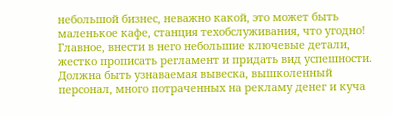небольшой бизнес, неважно какой, это может быть маленькое кафе, станция техобслуживания, что угодно! Главное, внести в него небольшие ключевые детали, жестко прописать регламент и придать вид успешности.
Должна быть узнаваемая вывеска, вышколенный персонал, много потраченных на рекламу денег и куча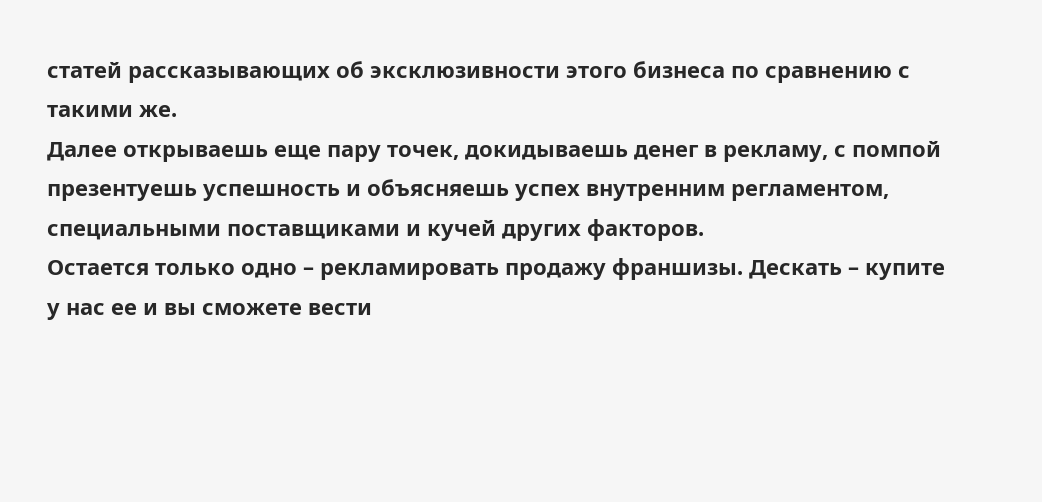статей рассказывающих об эксклюзивности этого бизнеса по сравнению с такими же.
Далее открываешь еще пару точек, докидываешь денег в рекламу, с помпой презентуешь успешность и объясняешь успех внутренним регламентом, специальными поставщиками и кучей других факторов.
Остается только одно – рекламировать продажу франшизы. Дескать – купите у нас ее и вы сможете вести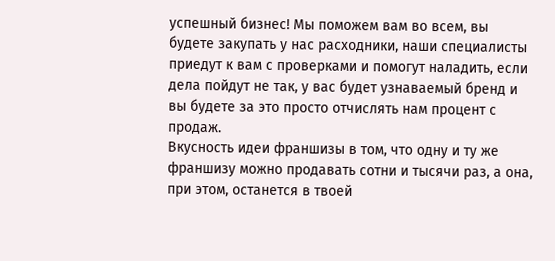успешный бизнес! Мы поможем вам во всем, вы будете закупать у нас расходники, наши специалисты приедут к вам с проверками и помогут наладить, если дела пойдут не так, у вас будет узнаваемый бренд и вы будете за это просто отчислять нам процент с продаж.
Вкусность идеи франшизы в том, что одну и ту же франшизу можно продавать сотни и тысячи раз, а она, при этом, останется в твоей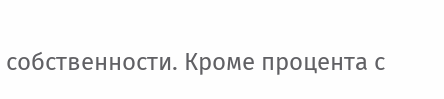собственности. Кроме процента с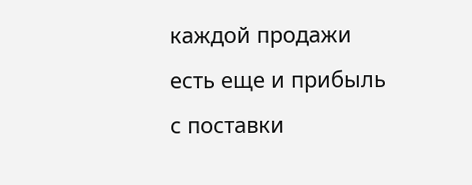каждой продажи есть еще и прибыль с поставки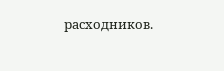расходников.